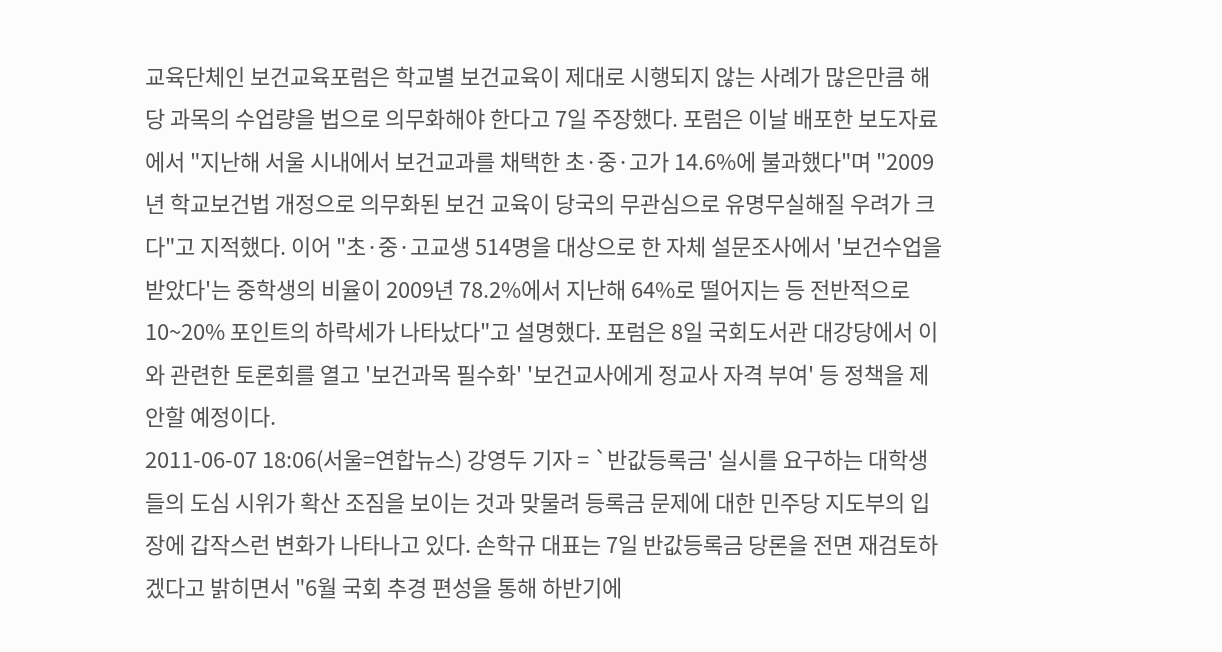교육단체인 보건교육포럼은 학교별 보건교육이 제대로 시행되지 않는 사례가 많은만큼 해당 과목의 수업량을 법으로 의무화해야 한다고 7일 주장했다. 포럼은 이날 배포한 보도자료에서 "지난해 서울 시내에서 보건교과를 채택한 초·중·고가 14.6%에 불과했다"며 "2009년 학교보건법 개정으로 의무화된 보건 교육이 당국의 무관심으로 유명무실해질 우려가 크다"고 지적했다. 이어 "초·중·고교생 514명을 대상으로 한 자체 설문조사에서 '보건수업을 받았다'는 중학생의 비율이 2009년 78.2%에서 지난해 64%로 떨어지는 등 전반적으로 10~20% 포인트의 하락세가 나타났다"고 설명했다. 포럼은 8일 국회도서관 대강당에서 이와 관련한 토론회를 열고 '보건과목 필수화' '보건교사에게 정교사 자격 부여' 등 정책을 제안할 예정이다.
2011-06-07 18:06(서울=연합뉴스) 강영두 기자 = `반값등록금' 실시를 요구하는 대학생들의 도심 시위가 확산 조짐을 보이는 것과 맞물려 등록금 문제에 대한 민주당 지도부의 입장에 갑작스런 변화가 나타나고 있다. 손학규 대표는 7일 반값등록금 당론을 전면 재검토하겠다고 밝히면서 "6월 국회 추경 편성을 통해 하반기에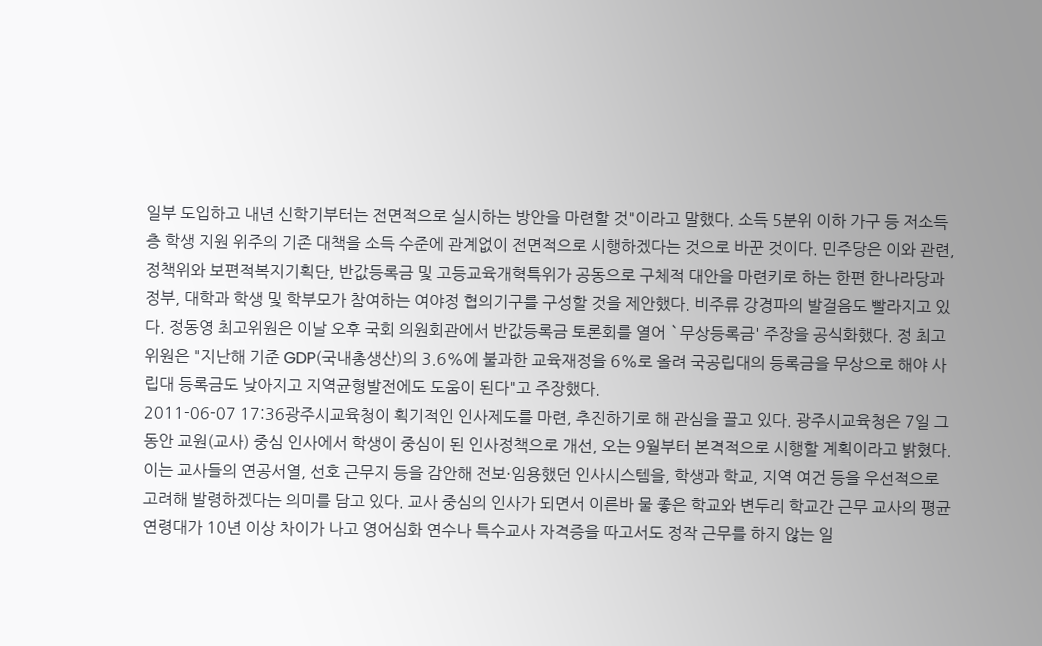일부 도입하고 내년 신학기부터는 전면적으로 실시하는 방안을 마련할 것"이라고 말했다. 소득 5분위 이하 가구 등 저소득층 학생 지원 위주의 기존 대책을 소득 수준에 관계없이 전면적으로 시행하겠다는 것으로 바꾼 것이다. 민주당은 이와 관련, 정책위와 보편적복지기획단, 반값등록금 및 고등교육개혁특위가 공동으로 구체적 대안을 마련키로 하는 한편 한나라당과 정부, 대학과 학생 및 학부모가 참여하는 여야정 협의기구를 구성할 것을 제안했다. 비주류 강경파의 발걸음도 빨라지고 있다. 정동영 최고위원은 이날 오후 국회 의원회관에서 반값등록금 토론회를 열어 `무상등록금' 주장을 공식화했다. 정 최고위원은 "지난해 기준 GDP(국내총생산)의 3.6%에 불과한 교육재정을 6%로 올려 국공립대의 등록금을 무상으로 해야 사립대 등록금도 낮아지고 지역균형발전에도 도움이 된다"고 주장했다.
2011-06-07 17:36광주시교육청이 획기적인 인사제도를 마련, 추진하기로 해 관심을 끌고 있다. 광주시교육청은 7일 그동안 교원(교사) 중심 인사에서 학생이 중심이 된 인사정책으로 개선, 오는 9월부터 본격적으로 시행할 계획이라고 밝혔다. 이는 교사들의 연공서열, 선호 근무지 등을 감안해 전보·임용했던 인사시스템을, 학생과 학교, 지역 여건 등을 우선적으로 고려해 발령하겠다는 의미를 담고 있다. 교사 중심의 인사가 되면서 이른바 물 좋은 학교와 변두리 학교간 근무 교사의 평균 연령대가 10년 이상 차이가 나고 영어심화 연수나 특수교사 자격증을 따고서도 정작 근무를 하지 않는 일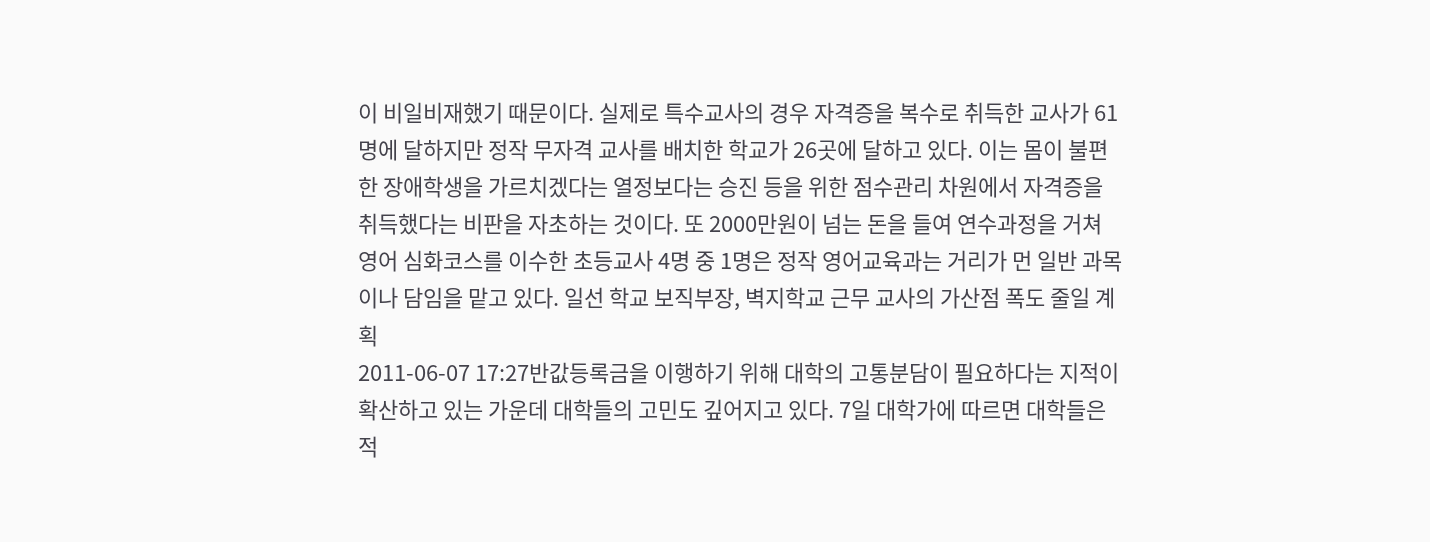이 비일비재했기 때문이다. 실제로 특수교사의 경우 자격증을 복수로 취득한 교사가 61명에 달하지만 정작 무자격 교사를 배치한 학교가 26곳에 달하고 있다. 이는 몸이 불편한 장애학생을 가르치겠다는 열정보다는 승진 등을 위한 점수관리 차원에서 자격증을 취득했다는 비판을 자초하는 것이다. 또 2000만원이 넘는 돈을 들여 연수과정을 거쳐 영어 심화코스를 이수한 초등교사 4명 중 1명은 정작 영어교육과는 거리가 먼 일반 과목이나 담임을 맡고 있다. 일선 학교 보직부장, 벽지학교 근무 교사의 가산점 폭도 줄일 계획
2011-06-07 17:27반값등록금을 이행하기 위해 대학의 고통분담이 필요하다는 지적이 확산하고 있는 가운데 대학들의 고민도 깊어지고 있다. 7일 대학가에 따르면 대학들은 적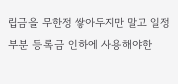립금을 무한정 쌓아두지만 말고 일정 부분 등록금 인하에 사용해야한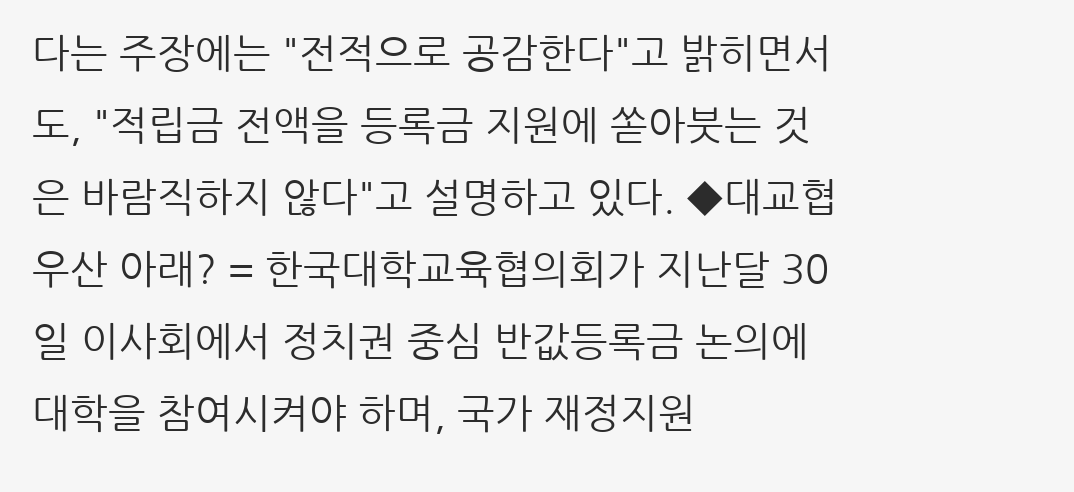다는 주장에는 "전적으로 공감한다"고 밝히면서도, "적립금 전액을 등록금 지원에 쏟아붓는 것은 바람직하지 않다"고 설명하고 있다. ◆대교협 우산 아래? = 한국대학교육협의회가 지난달 30일 이사회에서 정치권 중심 반값등록금 논의에 대학을 참여시켜야 하며, 국가 재정지원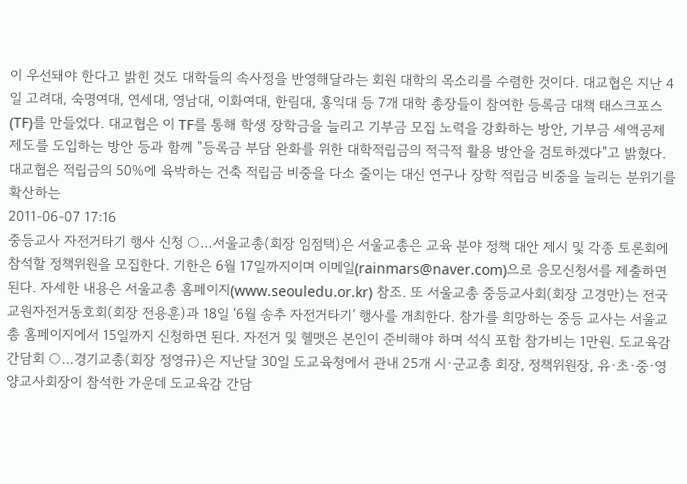이 우선돼야 한다고 밝힌 것도 대학들의 속사정을 반영해달라는 회원 대학의 목소리를 수렴한 것이다. 대교협은 지난 4일 고려대, 숙명여대, 연세대, 영남대, 이화여대, 한림대, 홍익대 등 7개 대학 총장들이 참여한 등록금 대책 태스크포스(TF)를 만들었다. 대교협은 이 TF를 통해 학생 장학금을 늘리고 기부금 모집 노력을 강화하는 방안, 기부금 세액공제 제도를 도입하는 방안 등과 함께 "등록금 부담 완화를 위한 대학적립금의 적극적 활용 방안을 검토하겠다"고 밝혔다. 대교협은 적립금의 50%에 육박하는 건축 적립금 비중을 다소 줄이는 대신 연구나 장학 적립금 비중을 늘리는 분위기를 확산하는
2011-06-07 17:16
중등교사 자전거타기 행사 신청 ○…서울교총(회장 임점택)은 서울교총은 교육 분야 정책 대안 제시 및 각종 토론회에 참석할 정책위원을 모집한다. 기한은 6월 17일까지이며 이메일(rainmars@naver.com)으로 응모신청서를 제출하면 된다. 자세한 내용은 서울교총 홈페이지(www.seouledu.or.kr) 참조. 또 서울교총 중등교사회(회장 고경만)는 전국교원자전거동호회(회장 전용훈)과 18일 ‘6월 송추 자전거타기’ 행사를 개최한다. 참가를 희망하는 중등 교사는 서울교총 홈페이지에서 15일까지 신청하면 된다. 자전거 및 헬맷은 본인이 준비해야 하며 석식 포함 참가비는 1만원. 도교육감 간담회 ○…경기교총(회장 정영규)은 지난달 30일 도교육청에서 관내 25개 시·군교총 회장, 정책위원장, 유·초·중·영양교사회장이 참석한 가운데 도교육감 간담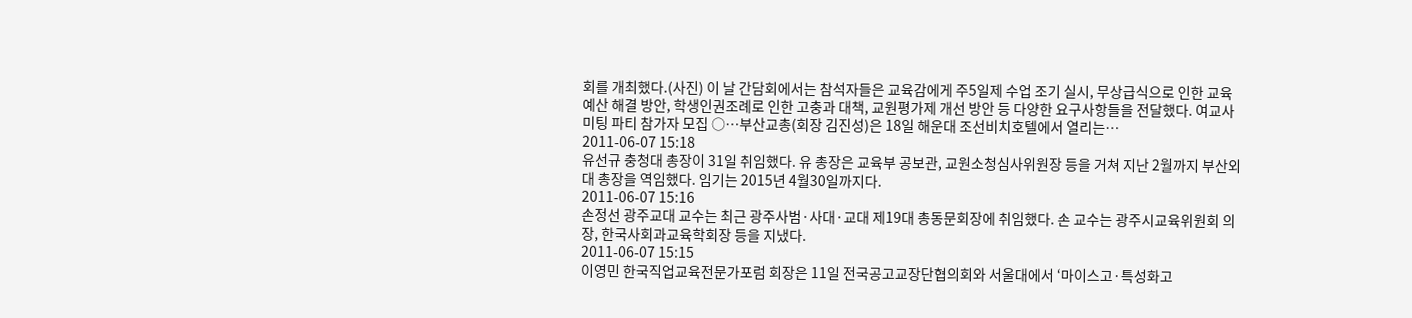회를 개최했다.(사진) 이 날 간담회에서는 참석자들은 교육감에게 주5일제 수업 조기 실시, 무상급식으로 인한 교육예산 해결 방안, 학생인권조례로 인한 고충과 대책, 교원평가제 개선 방안 등 다양한 요구사항들을 전달했다. 여교사 미팅 파티 참가자 모집 ○…부산교총(회장 김진성)은 18일 해운대 조선비치호텔에서 열리는…
2011-06-07 15:18
유선규 충청대 총장이 31일 취임했다. 유 총장은 교육부 공보관, 교원소청심사위원장 등을 거쳐 지난 2월까지 부산외대 총장을 역임했다. 임기는 2015년 4월30일까지다.
2011-06-07 15:16
손정선 광주교대 교수는 최근 광주사범·사대·교대 제19대 총동문회장에 취임했다. 손 교수는 광주시교육위원회 의장, 한국사회과교육학회장 등을 지냈다.
2011-06-07 15:15
이영민 한국직업교육전문가포럼 회장은 11일 전국공고교장단협의회와 서울대에서 ‘마이스고·특성화고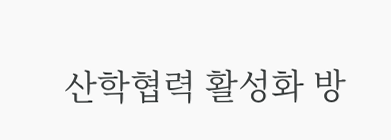산학협력 활성화 방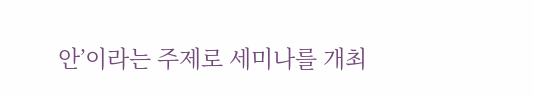안’이라는 주제로 세미나를 개최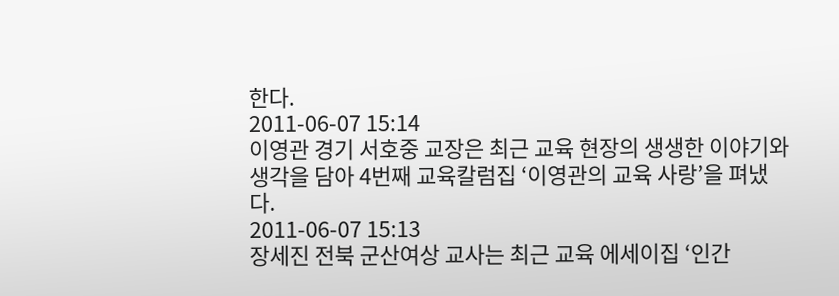한다.
2011-06-07 15:14
이영관 경기 서호중 교장은 최근 교육 현장의 생생한 이야기와 생각을 담아 4번째 교육칼럼집 ‘이영관의 교육 사랑’을 펴냈다.
2011-06-07 15:13
장세진 전북 군산여상 교사는 최근 교육 에세이집 ‘인간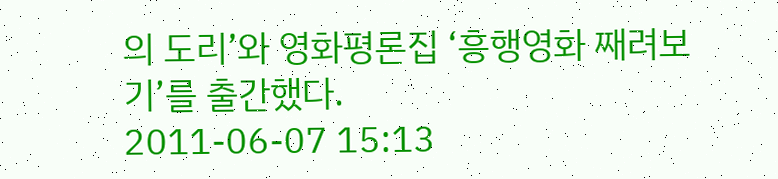의 도리’와 영화평론집 ‘흥행영화 째려보기’를 출간했다.
2011-06-07 15:13